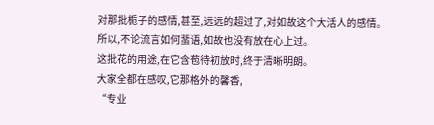对那批栀子的感情,甚至,远远的超过了,对如故这个大活人的感情。
所以,不论流言如何蜚语,如故也没有放在心上过。
这批花的用途,在它含苞待初放时,终于清晰明朗。
大家全都在感叹,它那格外的馨香,
“专业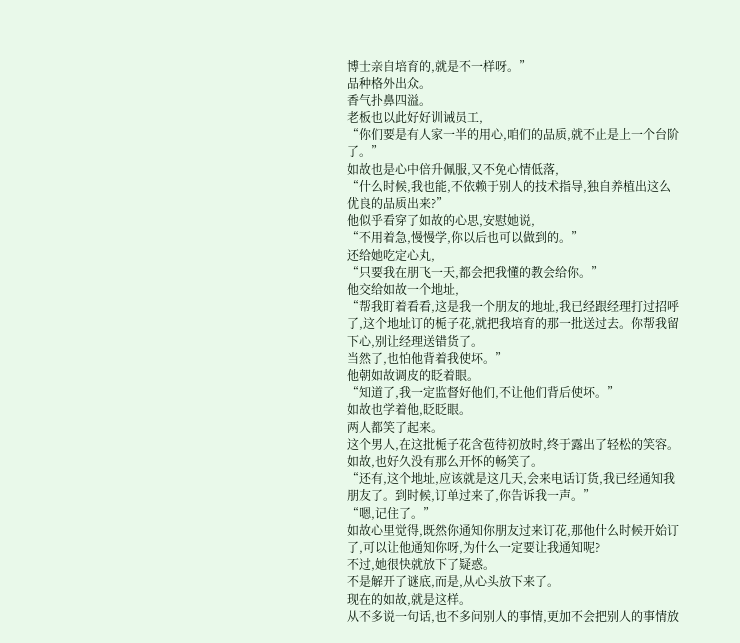博士亲自培育的,就是不一样呀。”
品种格外出众。
香气扑鼻四溢。
老板也以此好好训诫员工,
“你们要是有人家一半的用心,咱们的品质,就不止是上一个台阶了。”
如故也是心中倍升佩服,又不免心情低落,
“什么时候,我也能,不依赖于别人的技术指导,独自养植出这么优良的品质出来?”
他似乎看穿了如故的心思,安慰她说,
“不用着急,慢慢学,你以后也可以做到的。”
还给她吃定心丸,
“只要我在朋飞一天,都会把我懂的教会给你。”
他交给如故一个地址,
“帮我盯着看看,这是我一个朋友的地址,我已经跟经理打过招呼了,这个地址订的栀子花,就把我培育的那一批送过去。你帮我留下心,别让经理送错货了。
当然了,也怕他背着我使坏。”
他朝如故调皮的眨着眼。
“知道了,我一定监督好他们,不让他们背后使坏。”
如故也学着他,眨眨眼。
两人都笑了起来。
这个男人,在这批栀子花含苞待初放时,终于露出了轻松的笑容。
如故,也好久没有那么开怀的畅笑了。
“还有,这个地址,应该就是这几天,会来电话订货,我已经通知我朋友了。到时候,订单过来了,你告诉我一声。”
“嗯,记住了。”
如故心里觉得,既然你通知你朋友过来订花,那他什么时候开始订了,可以让他通知你呀,为什么一定要让我通知呢?
不过,她很快就放下了疑惑。
不是解开了谜底,而是,从心头放下来了。
现在的如故,就是这样。
从不多说一句话,也不多问别人的事情,更加不会把别人的事情放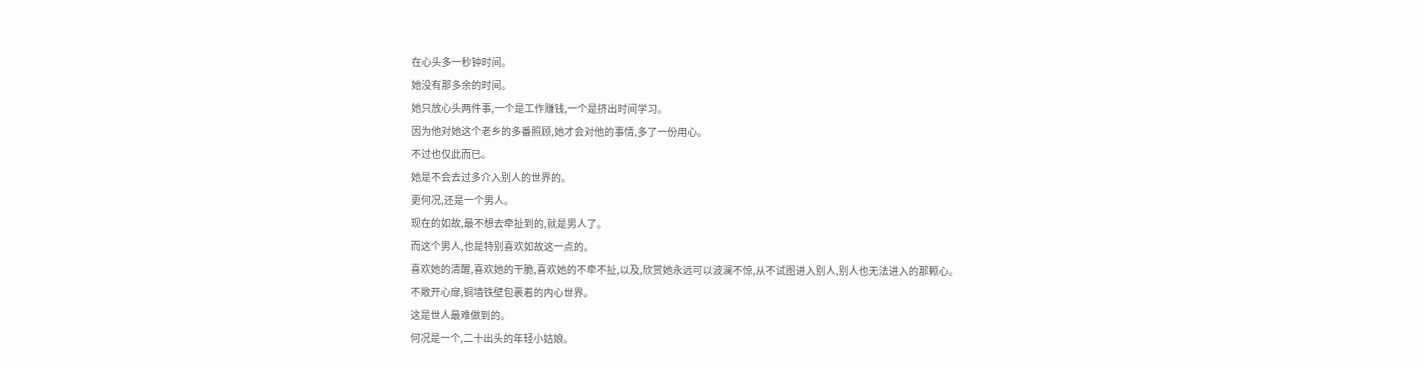在心头多一秒钟时间。
她没有那多余的时间。
她只放心头两件事,一个是工作赚钱,一个是挤出时间学习。
因为他对她这个老乡的多番照顾,她才会对他的事情,多了一份用心。
不过也仅此而已。
她是不会去过多介入别人的世界的。
更何况,还是一个男人。
现在的如故,最不想去牵扯到的,就是男人了。
而这个男人,也是特别喜欢如故这一点的。
喜欢她的清醒,喜欢她的干脆,喜欢她的不牵不扯,以及,欣赏她永远可以波澜不惊,从不试图进入别人,别人也无法进入的那颗心。
不敞开心扉,铜墙铁壁包裹着的内心世界。
这是世人最难做到的。
何况是一个,二十出头的年轻小姑娘。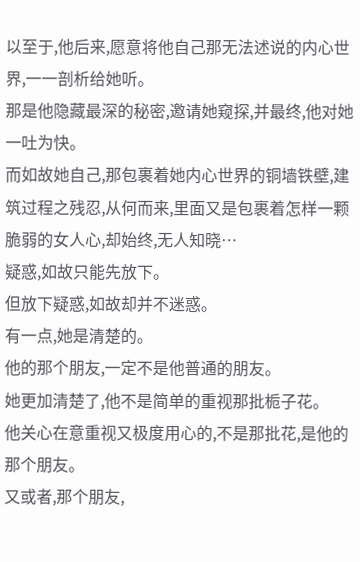以至于,他后来,愿意将他自己那无法述说的内心世界,一一剖析给她听。
那是他隐藏最深的秘密,邀请她窥探,并最终,他对她一吐为快。
而如故她自己,那包裹着她内心世界的铜墙铁壁,建筑过程之残忍,从何而来,里面又是包裹着怎样一颗脆弱的女人心,却始终,无人知晓…
疑惑,如故只能先放下。
但放下疑惑,如故却并不迷惑。
有一点,她是清楚的。
他的那个朋友,一定不是他普通的朋友。
她更加清楚了,他不是简单的重视那批栀子花。
他关心在意重视又极度用心的,不是那批花,是他的那个朋友。
又或者,那个朋友,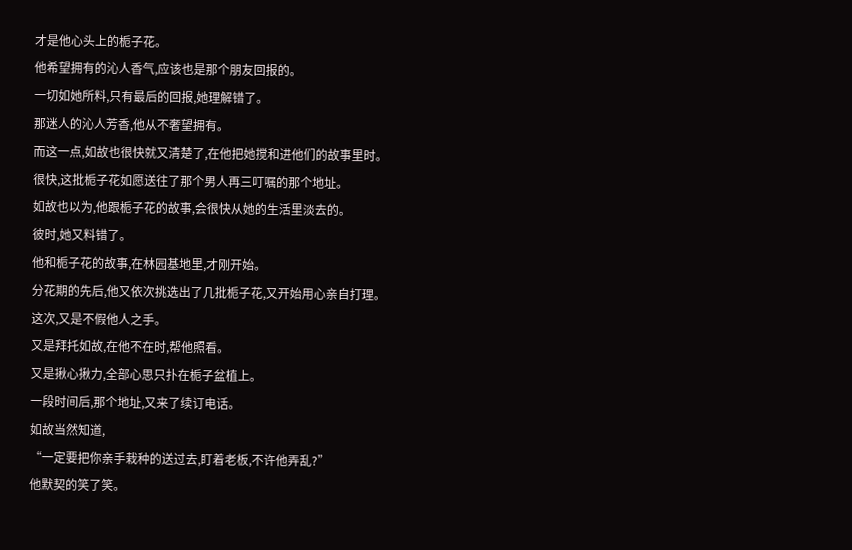才是他心头上的栀子花。
他希望拥有的沁人香气,应该也是那个朋友回报的。
一切如她所料,只有最后的回报,她理解错了。
那迷人的沁人芳香,他从不奢望拥有。
而这一点,如故也很快就又清楚了,在他把她搅和进他们的故事里时。
很快,这批栀子花如愿送往了那个男人再三叮嘱的那个地址。
如故也以为,他跟栀子花的故事,会很快从她的生活里淡去的。
彼时,她又料错了。
他和栀子花的故事,在林园基地里,才刚开始。
分花期的先后,他又依次挑选出了几批栀子花,又开始用心亲自打理。
这次,又是不假他人之手。
又是拜托如故,在他不在时,帮他照看。
又是揪心揪力,全部心思只扑在栀子盆植上。
一段时间后,那个地址,又来了续订电话。
如故当然知道,
“一定要把你亲手栽种的送过去,盯着老板,不许他弄乱?”
他默契的笑了笑。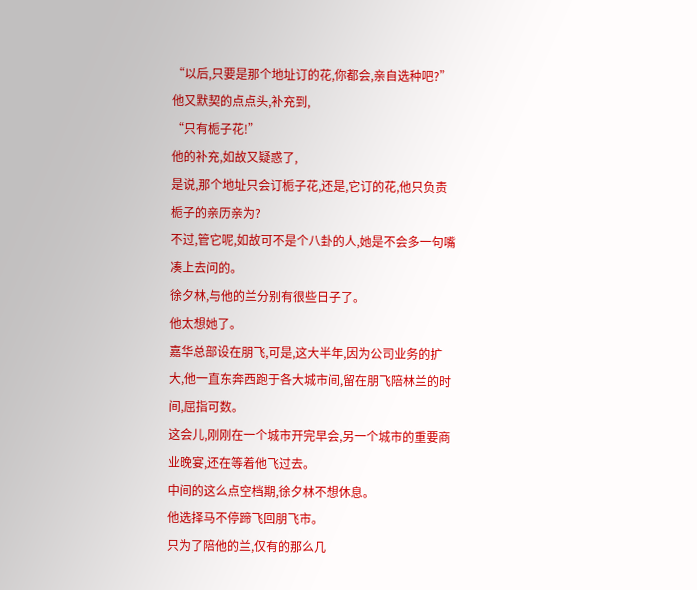“以后,只要是那个地址订的花,你都会,亲自选种吧?”
他又默契的点点头,补充到,
“只有栀子花!”
他的补充,如故又疑惑了,
是说,那个地址只会订栀子花,还是,它订的花,他只负责栀子的亲历亲为?
不过,管它呢,如故可不是个八卦的人,她是不会多一句嘴凑上去问的。
徐夕林,与他的兰分别有很些日子了。
他太想她了。
嘉华总部设在朋飞,可是,这大半年,因为公司业务的扩大,他一直东奔西跑于各大城市间,留在朋飞陪林兰的时间,屈指可数。
这会儿,刚刚在一个城市开完早会,另一个城市的重要商业晚宴,还在等着他飞过去。
中间的这么点空档期,徐夕林不想休息。
他选择马不停蹄飞回朋飞市。
只为了陪他的兰,仅有的那么几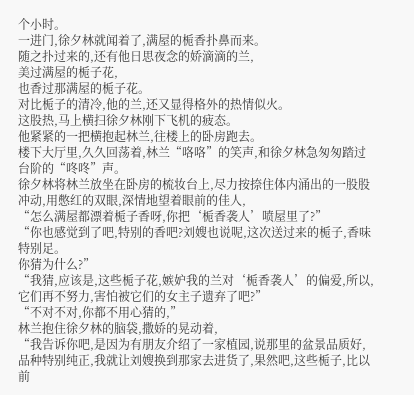个小时。
一进门,徐夕林就闻着了,满屋的栀香扑鼻而来。
随之扑过来的,还有他日思夜念的娇滴滴的兰,
美过满屋的栀子花,
也香过那满屋的栀子花。
对比栀子的清冷,他的兰,还又显得格外的热情似火。
这股热,马上横扫徐夕林刚下飞机的疲态。
他紧紧的一把横抱起林兰,往楼上的卧房跑去。
楼下大厅里,久久回荡着,林兰“咯咯”的笑声,和徐夕林急匆匆踏过台阶的“咚咚”声。
徐夕林将林兰放坐在卧房的梳妆台上,尽力按捺住体内涌出的一股股冲动,用憋红的双眼,深情地望着眼前的佳人,
“怎么满屋都漂着栀子香呀,你把‘栀香袭人’喷屋里了?”
“你也感觉到了吧,特别的香吧?刘嫂也说呢,这次送过来的栀子,香味特别足。
你猜为什么?”
“我猜,应该是,这些栀子花,嫉妒我的兰对‘栀香袭人’的偏爱,所以,它们再不努力,害怕被它们的女主子遗弃了吧?”
“不对不对,你都不用心猜的,”
林兰抱住徐夕林的脑袋,撒娇的晃动着,
“我告诉你吧,是因为有朋友介绍了一家植园,说那里的盆景品质好,品种特别纯正,我就让刘嫂换到那家去进货了,果然吧,这些栀子,比以前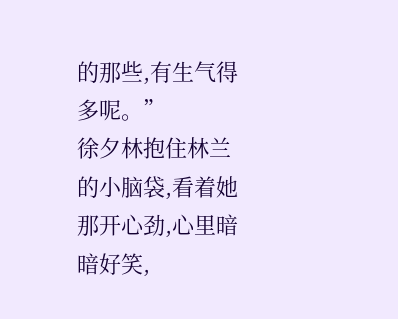的那些,有生气得多呢。”
徐夕林抱住林兰的小脑袋,看着她那开心劲,心里暗暗好笑,